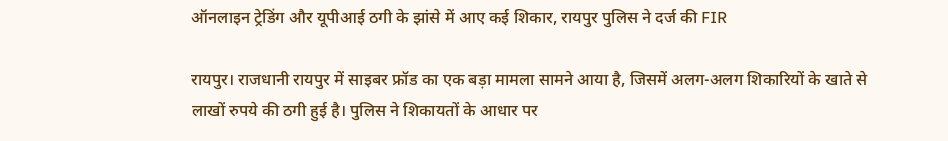ऑनलाइन ट्रेडिंग और यूपीआई ठगी के झांसे में आए कई शिकार, रायपुर पुलिस ने दर्ज की FIR

रायपुर। राजधानी रायपुर में साइबर फ्रॉड का एक बड़ा मामला सामने आया है, जिसमें अलग-अलग शिकारियों के खाते से लाखों रुपये की ठगी हुई है। पुलिस ने शिकायतों के आधार पर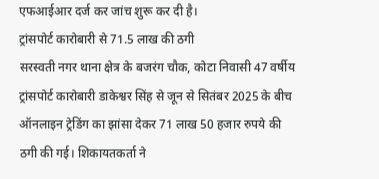एफआईआर दर्ज कर जांच शुरू कर दी है।
ट्रांसपोर्ट कारोबारी से 71.5 लाख की ठगी
सरस्वती नगर थाना क्षेत्र के बजरंग चौक, कोटा निवासी 47 वर्षीय ट्रांसपोर्ट कारोबारी डाकेश्वर सिंह से जून से सितंबर 2025 के बीच ऑनलाइन ट्रेडिंग का झांसा देकर 71 लाख 50 हजार रुपये की ठगी की गई। शिकायतकर्ता ने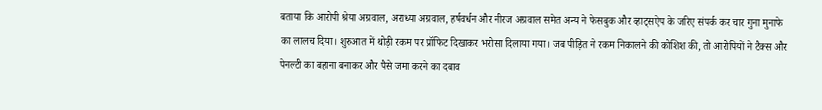बताया कि आरोपी श्रेया अग्रवाल, अराध्या अग्रवाल, हर्षवर्धन और नीरज अग्रवाल समेत अन्य ने फेसबुक और व्हाट्सऐप के जरिए संपर्क कर चार गुना मुनाफे का लालच दिया। शुरुआत में थोड़ी रकम पर प्रॉफिट दिखाकर भरोसा दिलाया गया। जब पीड़ित ने रकम निकालने की कोशिश की, तो आरोपियों ने टैक्स और पेनल्टी का बहाना बनाकर और पैसे जमा करने का दबाव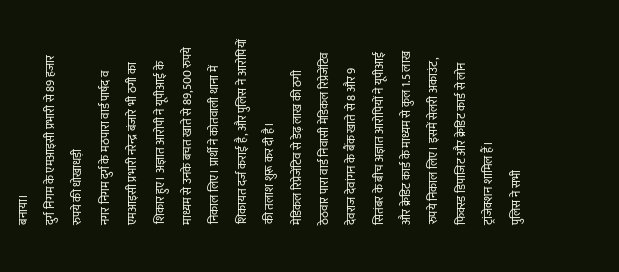बनाया।
दुर्ग निगम के एमआइसी प्रभारी से 89 हजार रुपये की धोखाधड़ी
नगर निगम दुर्ग के मठपारा वार्ड पार्षद व एमआइसी प्रभारी नरेन्द्र बंजारे भी ठगी का शिकार हुए। अज्ञात आरोपी ने यूपीआई के माध्यम से उनके बचत खाते से 89,500 रुपये निकाल लिए। प्रार्थी ने कोतवाली थाना में शिकायत दर्ज कराई है, और पुलिस ने आरोपियों की तलाश शुरू कर दी है।
मेडिकल रिप्रेजेंटिव से डेढ़ लाख की ठगी
ठेठवार पारा वार्ड निवासी मेडिकल रिप्रेजेंटिव देवराज देवांगन के बैंक खाते से 8 और 9 सितंबर के बीच अज्ञात आरोपियों ने यूपीआई और क्रेडिट कार्ड के माध्यम से कुल 1.5 लाख रुपये निकाल लिए। इसमें सेलरी अकाउंट, फिक्स्ड डिपाजिट और क्रेडिट कार्ड से लोन ट्रांजेक्शन शामिल हैं।
पुलिस ने सभी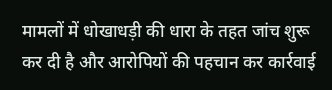मामलों में धोखाधड़ी की धारा के तहत जांच शुरू कर दी है और आरोपियों की पहचान कर कार्रवाई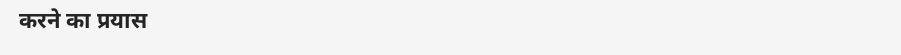करने का प्रयास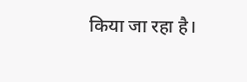किया जा रहा है।